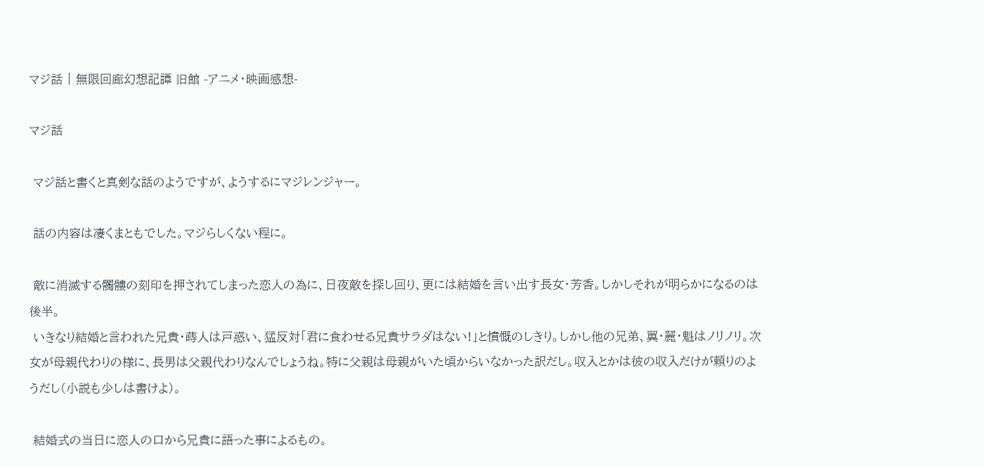マジ話 | 無限回廊幻想記譚 旧館 -アニメ・映画感想-

マジ話

 マジ話と書くと真剣な話のようですが、ようするにマジレンジャー。

 話の内容は凄くまともでした。マジらしくない程に。

 敵に消滅する髑髏の刻印を押されてしまった恋人の為に、日夜敵を探し回り、更には結婚を言い出す長女・芳香。しかしそれが明らかになるのは後半。
 いきなり結婚と言われた兄貴・蒔人は戸惑い、猛反対「君に食わせる兄貴サラダはない!」と憤慨のしきり。しかし他の兄弟、翼・麗・魁はノリノリ。次女が母親代わりの様に、長男は父親代わりなんでしょうね。特に父親は母親がいた頃からいなかった訳だし。収入とかは彼の収入だけが頼りのようだし(小説も少しは書けよ)。

 結婚式の当日に恋人の口から兄貴に語った事によるもの。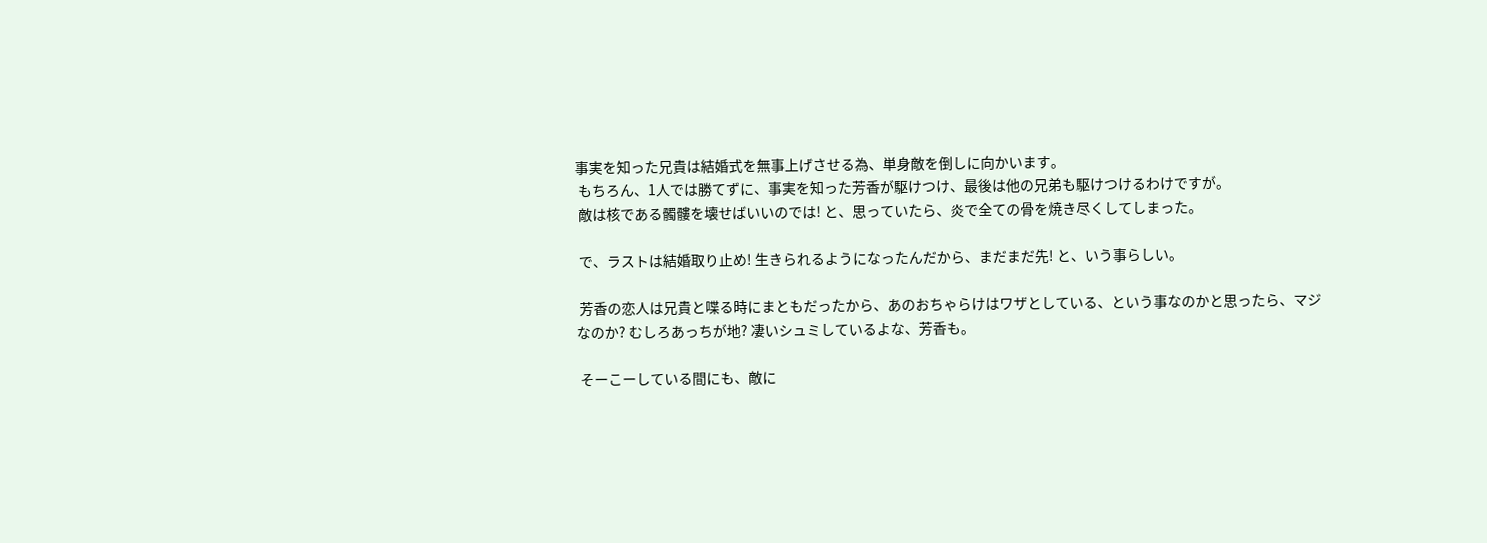事実を知った兄貴は結婚式を無事上げさせる為、単身敵を倒しに向かいます。
 もちろん、1人では勝てずに、事実を知った芳香が駆けつけ、最後は他の兄弟も駆けつけるわけですが。
 敵は核である髑髏を壊せばいいのでは! と、思っていたら、炎で全ての骨を焼き尽くしてしまった。

 で、ラストは結婚取り止め! 生きられるようになったんだから、まだまだ先! と、いう事らしい。

 芳香の恋人は兄貴と喋る時にまともだったから、あのおちゃらけはワザとしている、という事なのかと思ったら、マジなのか? むしろあっちが地? 凄いシュミしているよな、芳香も。

 そーこーしている間にも、敵に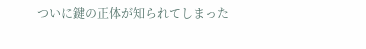ついに鍵の正体が知られてしまった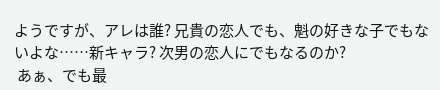ようですが、アレは誰? 兄貴の恋人でも、魁の好きな子でもないよな……新キャラ? 次男の恋人にでもなるのか?
 あぁ、でも最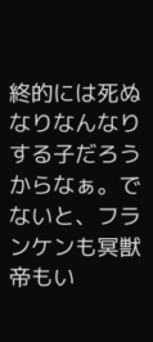終的には死ぬなりなんなりする子だろうからなぁ。でないと、フランケンも冥獣帝もい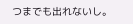つまでも出れないし。